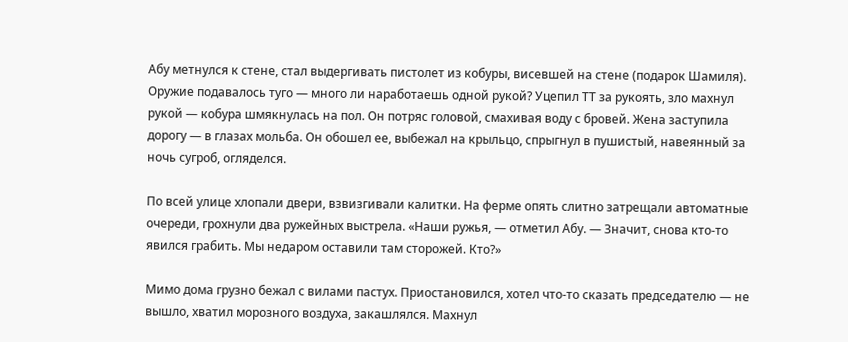Абу метнулся к стене, стал выдергивать пистолет из кобуры, висевшей на стене (подарок Шамиля). Оружие подавалось туго — много ли наработаешь одной рукой? Уцепил ТТ за рукоять, зло махнул рукой — кобура шмякнулась на пол. Он потряс головой, смахивая воду с бровей. Жена заступила дорогу — в глазах мольба. Он обошел ее, выбежал на крыльцо, спрыгнул в пушистый, навеянный за ночь сугроб, огляделся.

По всей улице хлопали двери, взвизгивали калитки. На ферме опять слитно затрещали автоматные очереди, грохнули два ружейных выстрела. «Наши ружья, — отметил Абу. — Значит, снова кто-то явился грабить. Мы недаром оставили там сторожей. Кто?»

Мимо дома грузно бежал с вилами пастух. Приостановился, хотел что-то сказать председателю — не вышло, хватил морозного воздуха, закашлялся. Махнул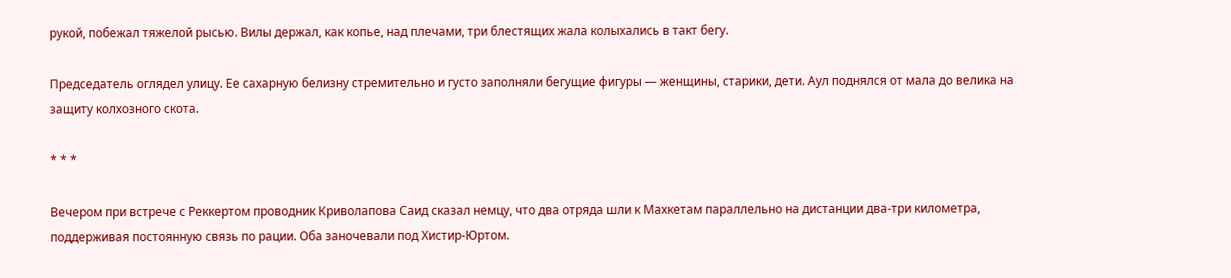рукой, побежал тяжелой рысью. Вилы держал, как копье, над плечами, три блестящих жала колыхались в такт бегу.

Председатель оглядел улицу. Ее сахарную белизну стремительно и густо заполняли бегущие фигуры — женщины, старики, дети. Аул поднялся от мала до велика на защиту колхозного скота.

* * *

Вечером при встрече с Реккертом проводник Криволапова Саид сказал немцу, что два отряда шли к Махкетам параллельно на дистанции два-три километра, поддерживая постоянную связь по рации. Оба заночевали под Хистир-Юртом.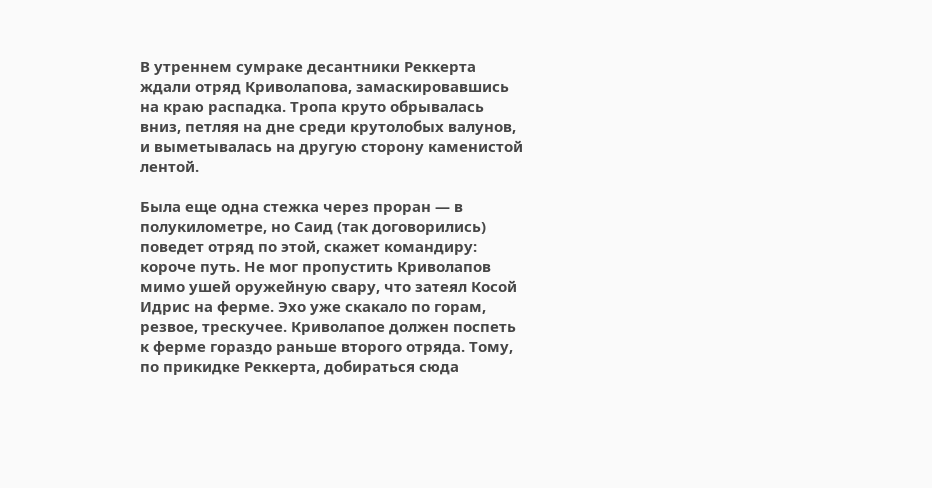В утреннем сумраке десантники Реккерта ждали отряд Криволапова, замаскировавшись на краю распадка. Тропа круто обрывалась вниз, петляя на дне среди крутолобых валунов, и выметывалась на другую сторону каменистой лентой.

Была еще одна стежка через проран — в полукилометре, но Саид (так договорились) поведет отряд по этой, скажет командиру: короче путь. Не мог пропустить Криволапов мимо ушей оружейную свару, что затеял Косой Идрис на ферме. Эхо уже скакало по горам, резвое, трескучее. Криволапое должен поспеть к ферме гораздо раньше второго отряда. Тому, по прикидке Реккерта, добираться сюда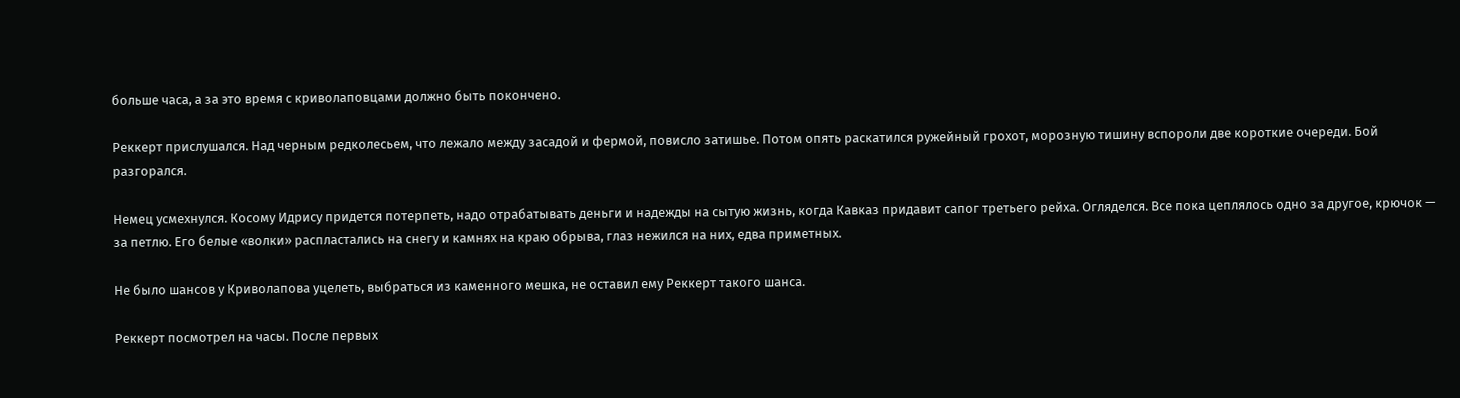больше часа, а за это время с криволаповцами должно быть покончено.

Реккерт прислушался. Над черным редколесьем, что лежало между засадой и фермой, повисло затишье. Потом опять раскатился ружейный грохот, морозную тишину вспороли две короткие очереди. Бой разгорался.

Немец усмехнулся. Косому Идрису придется потерпеть, надо отрабатывать деньги и надежды на сытую жизнь, когда Кавказ придавит сапог третьего рейха. Огляделся. Все пока цеплялось одно за другое, крючок — за петлю. Его белые «волки» распластались на снегу и камнях на краю обрыва, глаз нежился на них, едва приметных.

Не было шансов у Криволапова уцелеть, выбраться из каменного мешка, не оставил ему Реккерт такого шанса.

Реккерт посмотрел на часы. После первых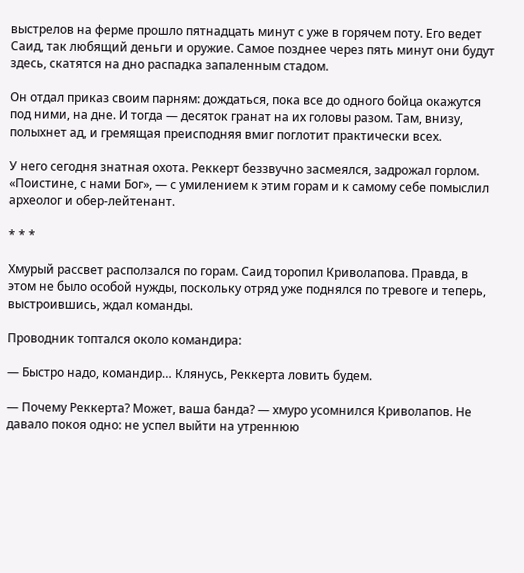выстрелов на ферме прошло пятнадцать минут с уже в горячем поту. Его ведет Саид, так любящий деньги и оружие. Самое позднее через пять минут они будут здесь, скатятся на дно распадка запаленным стадом.

Он отдал приказ своим парням: дождаться, пока все до одного бойца окажутся под ними, на дне. И тогда — десяток гранат на их головы разом. Там, внизу, полыхнет ад, и гремящая преисподняя вмиг поглотит практически всех.

У него сегодня знатная охота. Реккерт беззвучно засмеялся, задрожал горлом. «Поистине, с нами Бог», — с умилением к этим горам и к самому себе помыслил археолог и обер-лейтенант.

* * *

Хмурый рассвет расползался по горам. Саид торопил Криволапова. Правда, в этом не было особой нужды, поскольку отряд уже поднялся по тревоге и теперь, выстроившись, ждал команды.

Проводник топтался около командира:

— Быстро надо, командир… Клянусь, Реккерта ловить будем.

— Почему Реккерта? Может, ваша банда? — хмуро усомнился Криволапов. Не давало покоя одно: не успел выйти на утреннюю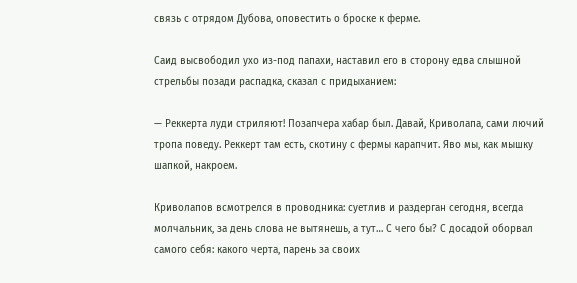связь с отрядом Дубова, оповестить о броске к ферме.

Саид высвободил ухо из-под папахи, наставил его в сторону едва слышной стрельбы позади распадка, сказал с придыханием:

— Реккерта луди стриляют! Позапчера хабар был. Давай, Криволапа, сами лючий тропа поведу. Реккерт там есть, скотину с фермы карапчит. Яво мы, как мышку шапкой, накроем.

Криволапов всмотрелся в проводника: суетлив и раздерган сегодня, всегда молчальник, за день слова не вытянешь, а тут… С чего бы? С досадой оборвал самого себя: какого черта, парень за своих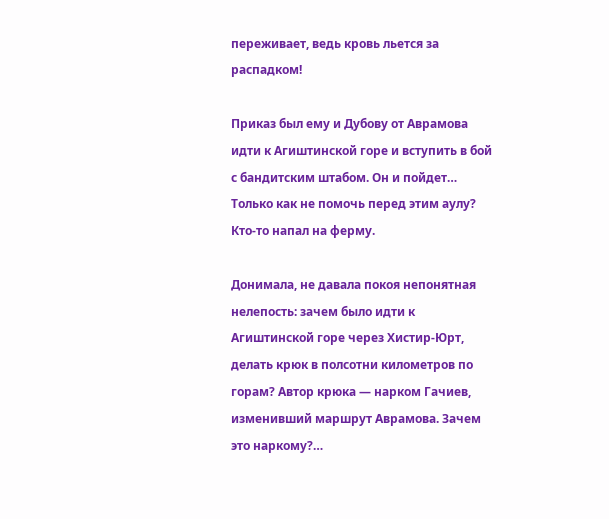переживает, ведь кровь льется за распадком!

Приказ был ему и Дубову от Аврамова идти к Агиштинской горе и вступить в бой с бандитским штабом. Он и пойдет… Только как не помочь перед этим аулу? Кто-то напал на ферму.

Донимала, не давала покоя непонятная нелепость: зачем было идти к Агиштинской горе через Хистир-Юрт, делать крюк в полсотни километров по горам? Автор крюка — нарком Гачиев, изменивший маршрут Аврамова. Зачем это наркому?…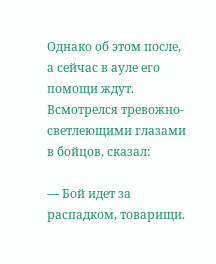Однако об этом после, а сейчас в ауле его помощи ждут. Всмотрелся тревожно-светлеющими глазами в бойцов, сказал:

— Бой идет за распадком, товарищи.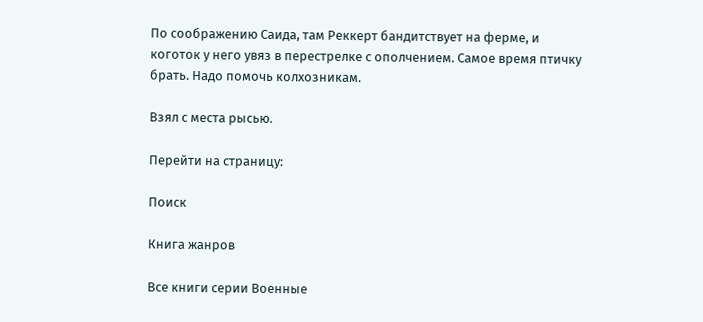По соображению Саида, там Реккерт бандитствует на ферме, и коготок у него увяз в перестрелке с ополчением. Самое время птичку брать. Надо помочь колхозникам.

Взял с места рысью.

Перейти на страницу:

Поиск

Книга жанров

Все книги серии Военные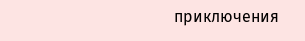приключения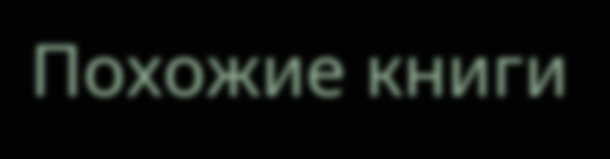Похожие книги